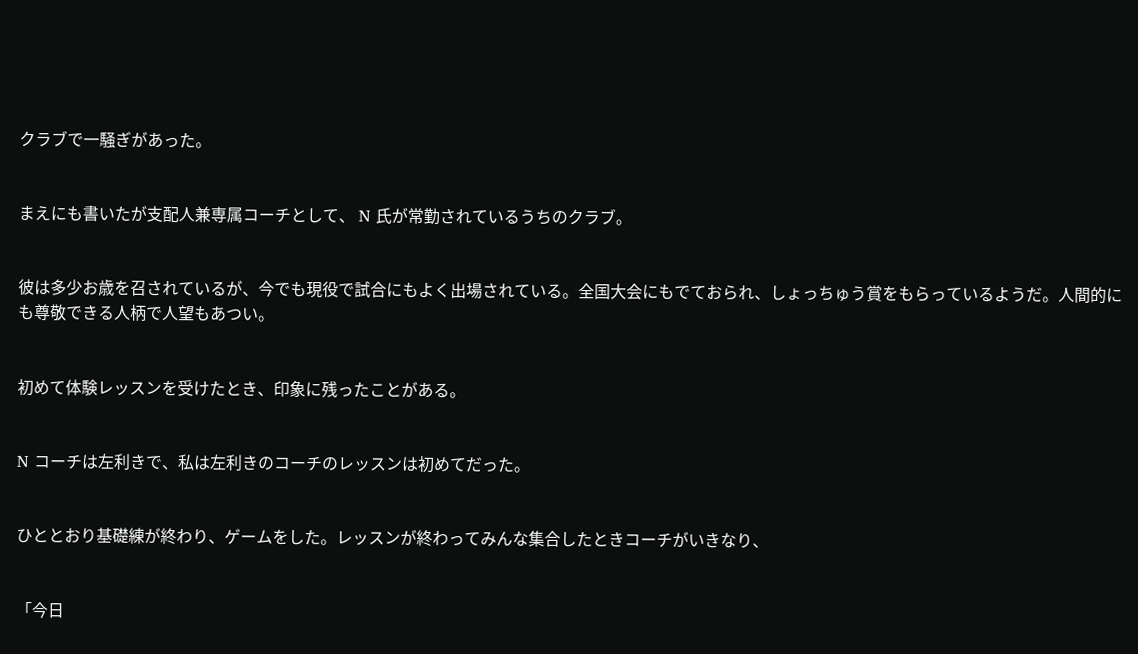クラブで一騒ぎがあった。


まえにも書いたが支配人兼専属コーチとして、 N 氏が常勤されているうちのクラブ。


彼は多少お歳を召されているが、今でも現役で試合にもよく出場されている。全国大会にもでておられ、しょっちゅう賞をもらっているようだ。人間的にも尊敬できる人柄で人望もあつい。


初めて体験レッスンを受けたとき、印象に残ったことがある。


N コーチは左利きで、私は左利きのコーチのレッスンは初めてだった。


ひととおり基礎練が終わり、ゲームをした。レッスンが終わってみんな集合したときコーチがいきなり、


「今日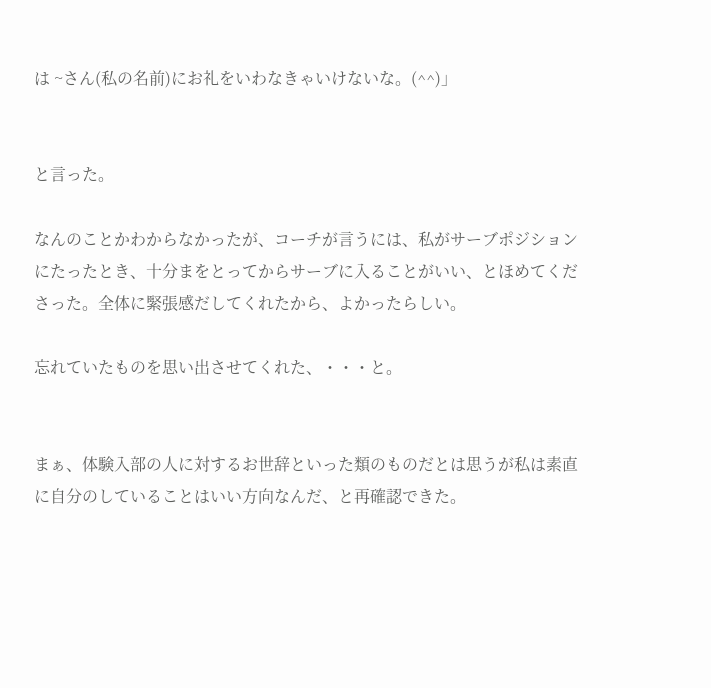は ~さん(私の名前)にお礼をいわなきゃいけないな。(^^)」


と言った。

なんのことかわからなかったが、コーチが言うには、私がサーブポジションにたったとき、十分まをとってからサーブに入ることがいい、とほめてくださった。全体に緊張感だしてくれたから、よかったらしい。

忘れていたものを思い出させてくれた、・・・と。


まぁ、体験入部の人に対するお世辞といった類のものだとは思うが私は素直に自分のしていることはいい方向なんだ、と再確認できた。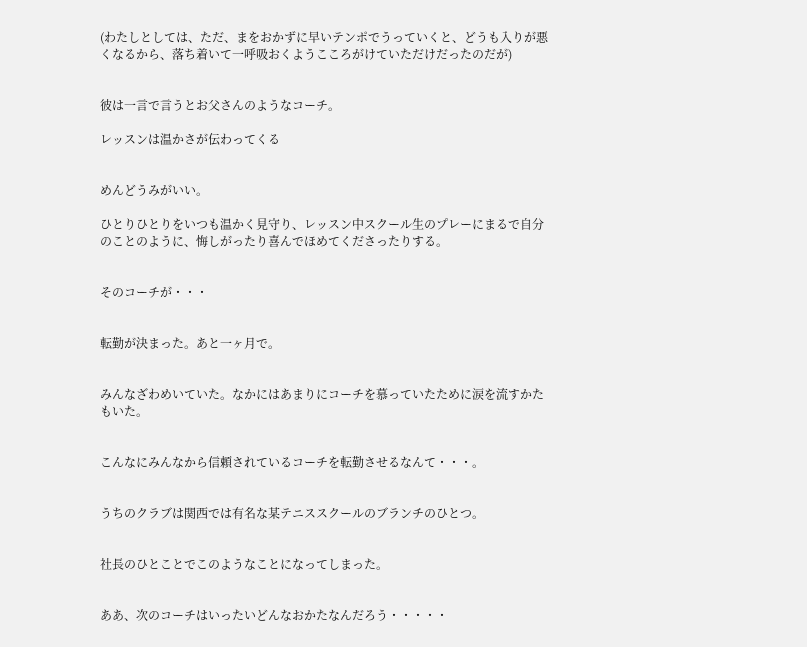(わたしとしては、ただ、まをおかずに早いテンポでうっていくと、どうも入りが悪くなるから、落ち着いて一呼吸おくようこころがけていただけだったのだが)


彼は一言で言うとお父さんのようなコーチ。

レッスンは温かさが伝わってくる


めんどうみがいい。

ひとりひとりをいつも温かく見守り、レッスン中スクール生のプレーにまるで自分のことのように、悔しがったり喜んでほめてくださったりする。


そのコーチが・・・


転勤が決まった。あと一ヶ月で。


みんなざわめいていた。なかにはあまりにコーチを慕っていたために涙を流すかたもいた。


こんなにみんなから信頼されているコーチを転勤させるなんて・・・。


うちのクラブは関西では有名な某テニススクールのブランチのひとつ。


社長のひとことでこのようなことになってしまった。


ああ、次のコーチはいったいどんなおかたなんだろう・・・・・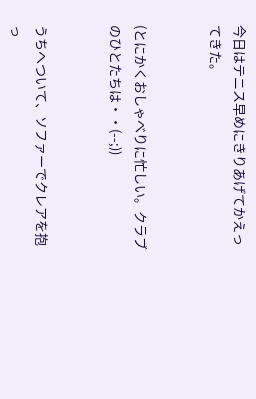今日はテニス早めにきりあげてかえってきた。


(とにかくおしゃべりに忙しい。クラブのひとたちは・・(--;))


うちへついて、ソファーでクレアを抱っ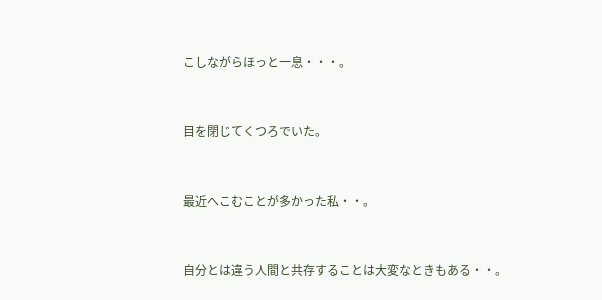こしながらほっと一息・・・。


目を閉じてくつろでいた。


最近へこむことが多かった私・・。


自分とは違う人間と共存することは大変なときもある・・。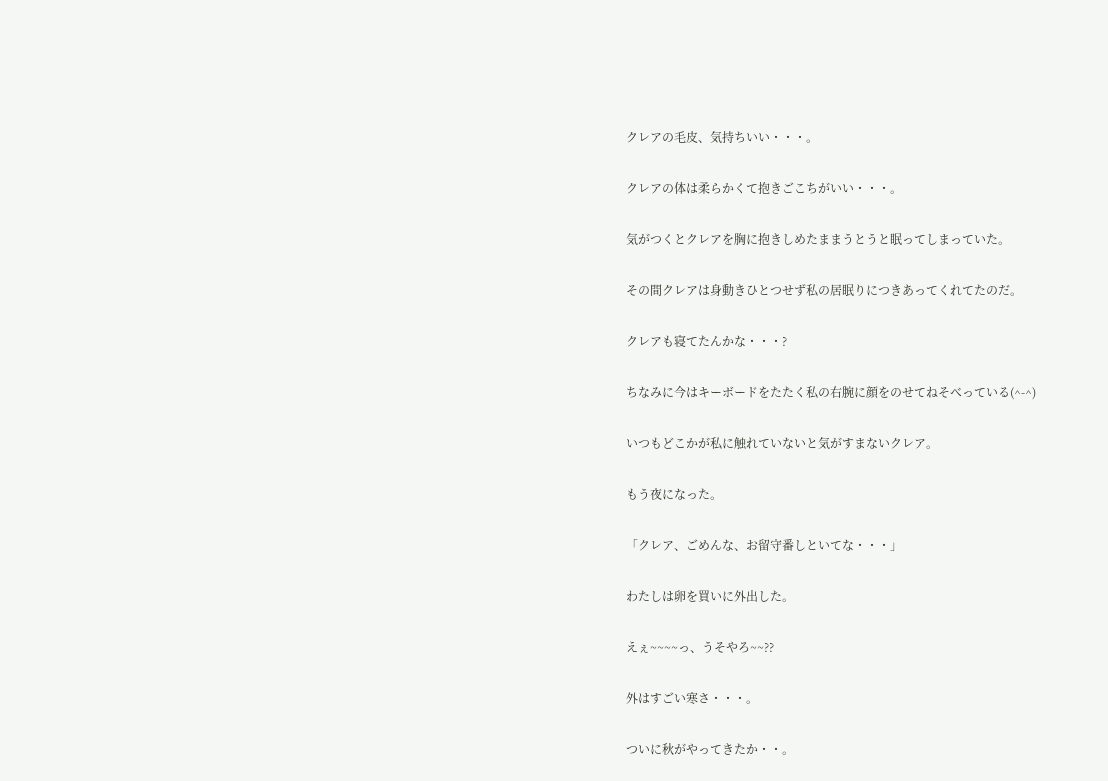クレアの毛皮、気持ちいい・・・。


クレアの体は柔らかくて抱きごこちがいい・・・。


気がつくとクレアを胸に抱きしめたままうとうと眠ってしまっていた。


その間クレアは身動きひとつせず私の居眠りにつきあってくれてたのだ。


クレアも寝てたんかな・・・?


ちなみに今はキーボードをたたく私の右腕に顔をのせてねそべっている(^-^)


いつもどこかが私に触れていないと気がすまないクレア。


もう夜になった。


「クレア、ごめんな、お留守番しといてな・・・」


わたしは卵を買いに外出した。


えぇ~~~~っ、うそやろ~~??


外はすごい寒さ・・・。


ついに秋がやってきたか・・。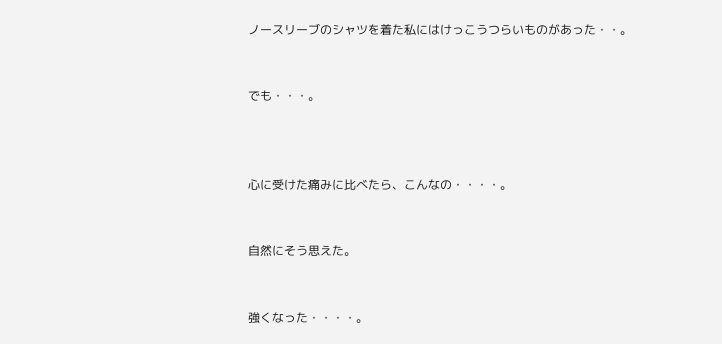ノースリーブのシャツを着た私にはけっこうつらいものがあった・・。


でも・・・。



心に受けた痛みに比べたら、こんなの・・・・。


自然にそう思えた。


強くなった・・・・。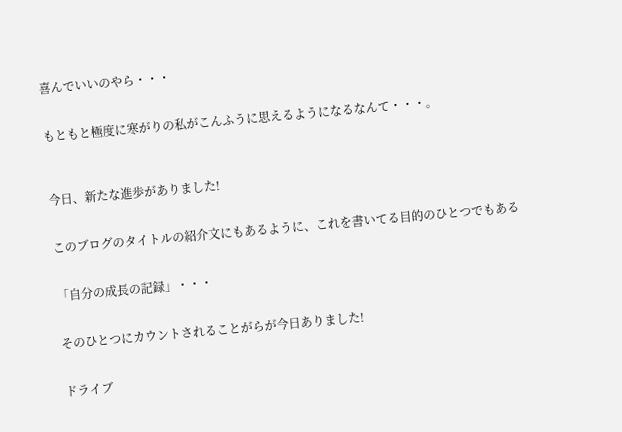喜んでいいのやら・・・


もともと極度に寒がりの私がこんふうに思えるようになるなんて・・・。



今日、新たな進歩がありました!


このブログのタイトルの紹介文にもあるように、これを書いてる目的のひとつでもある


「自分の成長の記録」・・・


そのひとつにカウントされることがらが今日ありました!


ドライブ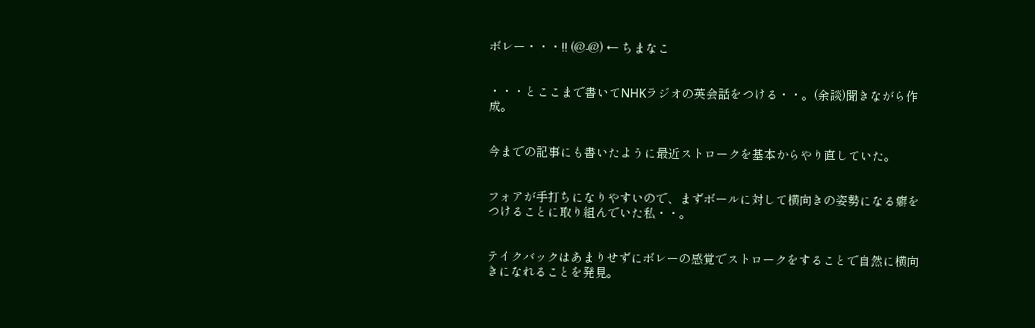ボレー・・・!! (@-@) ← ちまなこ


・・・とここまで書いてNHKラジオの英会話をつける・・。(余談)聞きながら作成。


今までの記事にも書いたように最近ストロークを基本からやり直していた。


フォアが手打ちになりやすいので、まずボールに対して横向きの姿勢になる癖をつけることに取り組んでいた私・・。


テイクバックはあまりせずにボレーの感覚でストロークをすることで自然に横向きになれることを発見。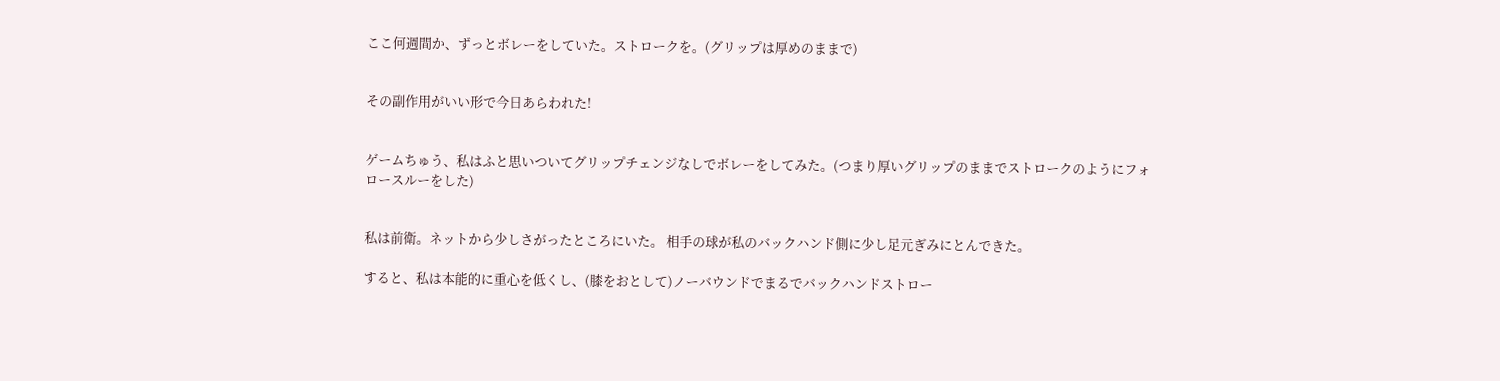ここ何週間か、ずっとボレーをしていた。ストロークを。(グリップは厚めのままで)


その副作用がいい形で今日あらわれた!


ゲームちゅう、私はふと思いついてグリップチェンジなしでボレーをしてみた。(つまり厚いグリップのままでストロークのようにフォロースルーをした)


私は前衛。ネットから少しさがったところにいた。 相手の球が私のバックハンド側に少し足元ぎみにとんできた。

すると、私は本能的に重心を低くし、(膝をおとして)ノーバウンドでまるでバックハンドストロー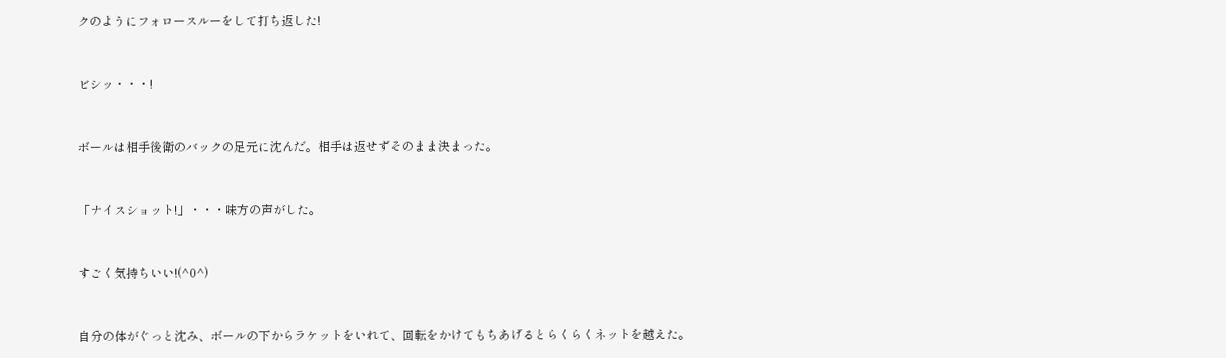クのようにフォロースルーをして打ち返した!


ビシッ・・・!


ボールは相手後衛のバックの足元に沈んだ。相手は返せずそのまま決まった。


「ナイスショット!」・・・味方の声がした。


すごく気持ちいい!(^0^)


自分の体がぐっと沈み、ボールの下からラケットをいれて、回転をかけてもちあげるとらくらくネットを越えた。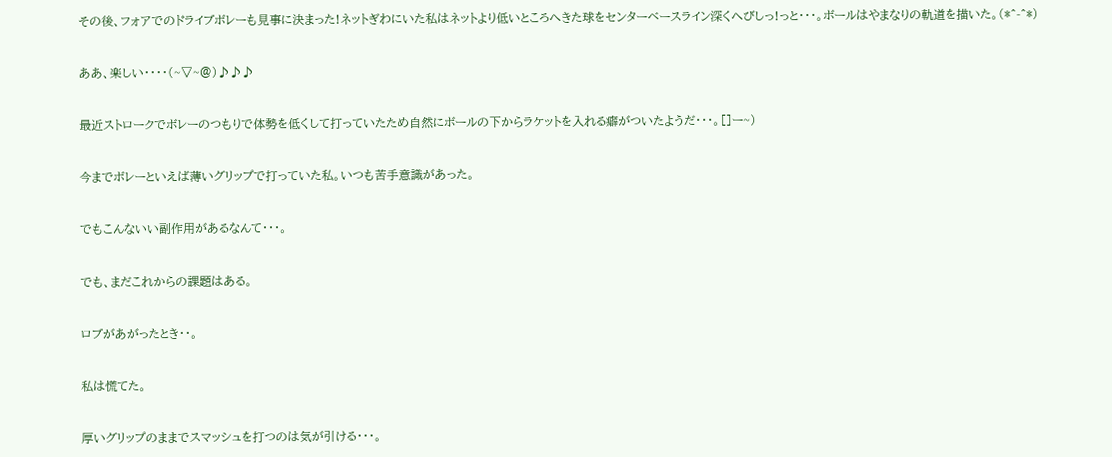その後、フォアでのドライブボレーも見事に決まった!ネットぎわにいた私はネットより低いところへきた球をセンターベースライン深くへびしっ!っと・・・。ボールはやまなりの軌道を描いた。(*^-^*)


ああ、楽しい・・・・(~▽~@)♪♪♪


最近ストロークでボレーのつもりで体勢を低くして打っていたため自然にボールの下からラケットを入れる癖がついたようだ・・・。[]ー~)


今までボレーといえば薄いグリップで打っていた私。いつも苦手意識があった。


でもこんないい副作用があるなんて・・・。


でも、まだこれからの課題はある。


ロブがあがったとき・・。


私は慌てた。


厚いグリップのままでスマッシュを打つのは気が引ける・・・。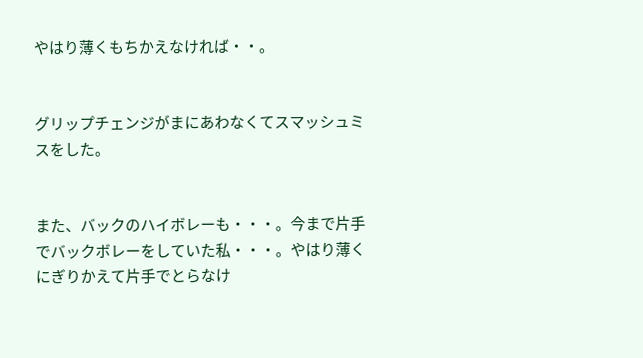やはり薄くもちかえなければ・・。


グリップチェンジがまにあわなくてスマッシュミスをした。


また、バックのハイボレーも・・・。今まで片手でバックボレーをしていた私・・・。やはり薄くにぎりかえて片手でとらなけ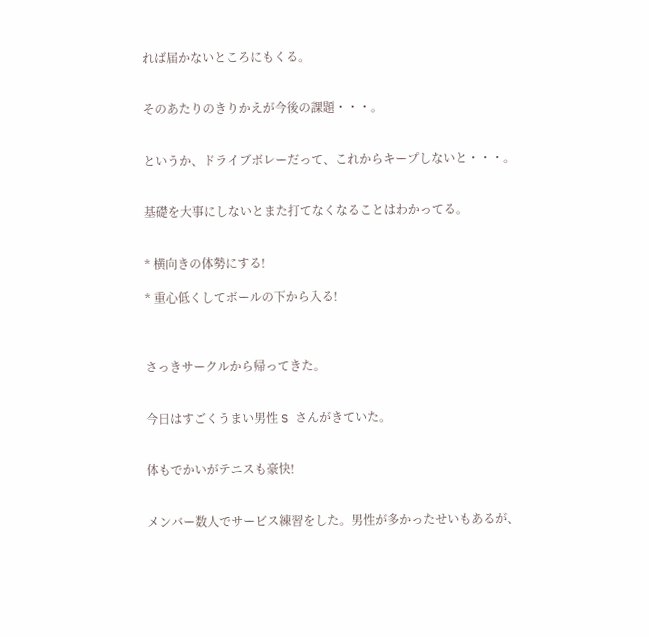れば届かないところにもくる。


そのあたりのきりかえが今後の課題・・・。


というか、ドライブボレーだって、これからキープしないと・・・。


基礎を大事にしないとまた打てなくなることはわかってる。


* 横向きの体勢にする!

* 重心低くしてボールの下から入る!



さっきサークルから帰ってきた。


今日はすごくうまい男性 S さんがきていた。


体もでかいがテニスも豪快!


メンバー数人でサービス練習をした。男性が多かったせいもあるが、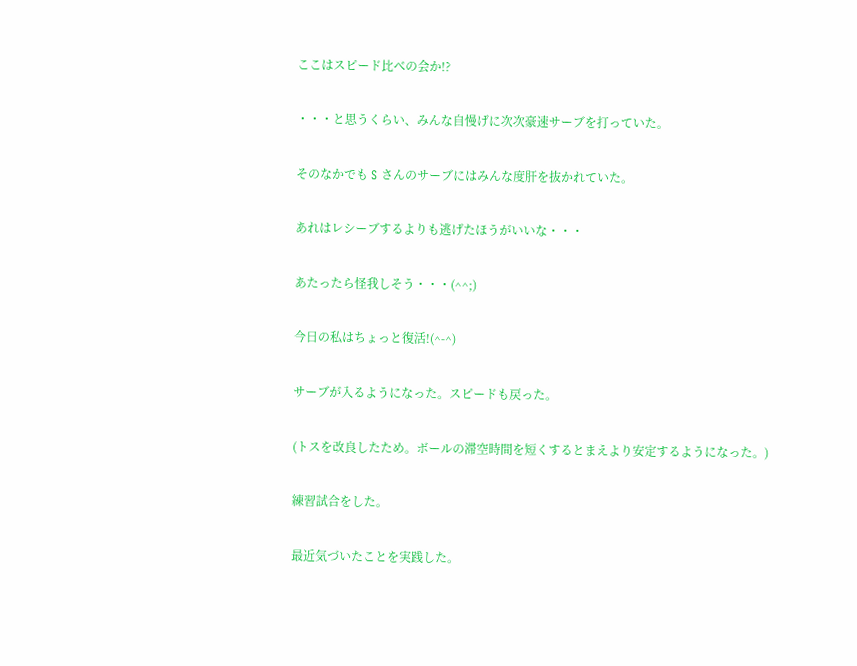ここはスピード比べの会か!?


・・・と思うくらい、みんな自慢げに次次豪速サーブを打っていた。


そのなかでも S さんのサーブにはみんな度肝を抜かれていた。


あれはレシーブするよりも逃げたほうがいいな・・・


あたったら怪我しそう・・・(^^;)


今日の私はちょっと復活!(^-^)


サーブが入るようになった。スピードも戻った。


(トスを改良したため。ボールの滞空時間を短くするとまえより安定するようになった。)


練習試合をした。


最近気づいたことを実践した。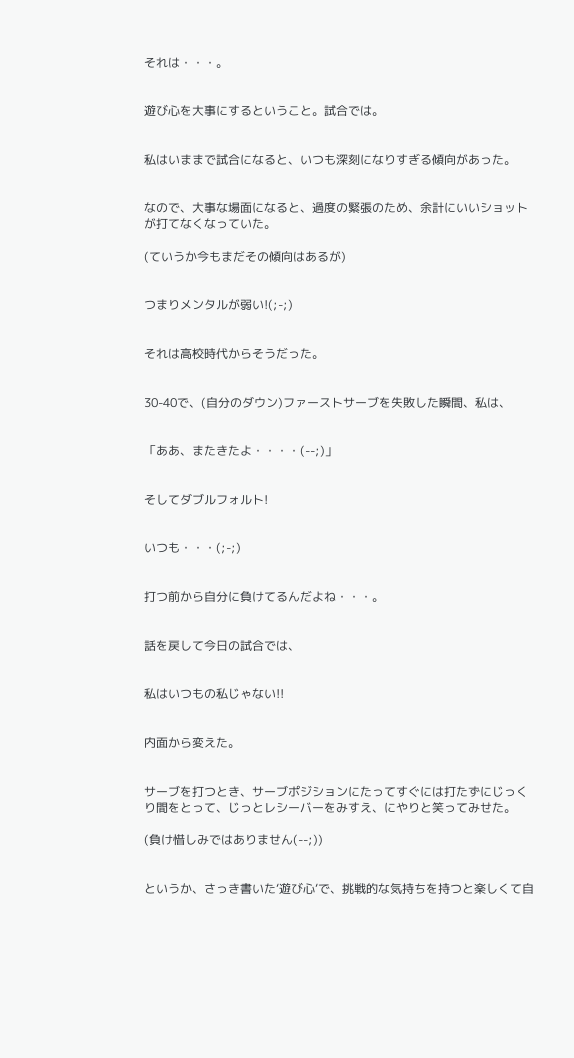それは・・・。


遊び心を大事にするということ。試合では。


私はいままで試合になると、いつも深刻になりすぎる傾向があった。


なので、大事な場面になると、過度の緊張のため、余計にいいショットが打てなくなっていた。

(ていうか今もまだその傾向はあるが)


つまりメンタルが弱い!(;-;)


それは高校時代からそうだった。


30-40で、(自分のダウン)ファーストサーブを失敗した瞬間、私は、


「ああ、またきたよ・・・・(--;)」


そしてダブルフォルト!


いつも・・・(;-;)


打つ前から自分に負けてるんだよね・・・。


話を戻して今日の試合では、


私はいつもの私じゃない!!


内面から変えた。


サーブを打つとき、サーブポジションにたってすぐには打たずにじっくり間をとって、じっとレシーバーをみすえ、にやりと笑ってみせた。

(負け惜しみではありません(--;))


というか、さっき書いた‘遊び心‘で、挑戦的な気持ちを持つと楽しくて自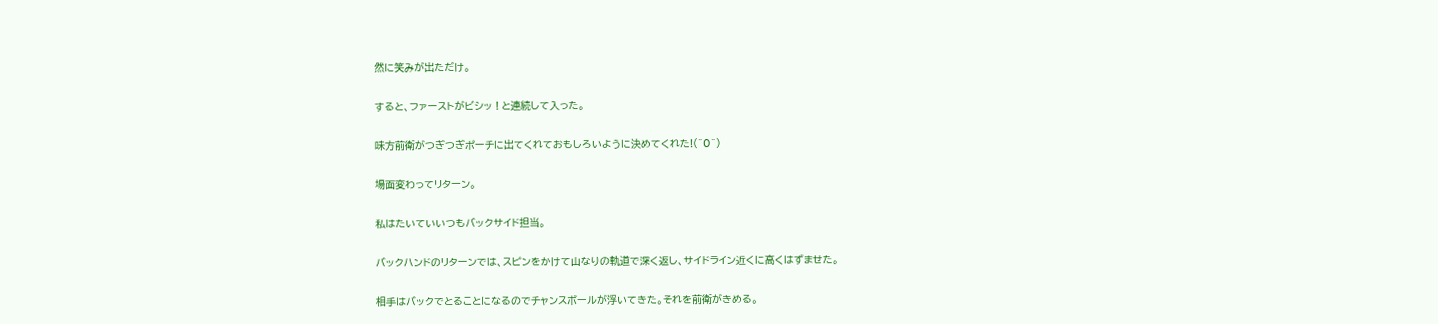然に笑みが出ただけ。


すると、ファーストがビシッ ! と連続して入った。


味方前衛がつぎつぎポーチに出てくれておもしろいように決めてくれた!(^0^)


場面変わってリターン。


私はたいていいつもバックサイド担当。


バックハンドのリターンでは、スピンをかけて山なりの軌道で深く返し、サイドライン近くに高くはずませた。


相手はバックでとることになるのでチャンスボールが浮いてきた。それを前衛がきめる。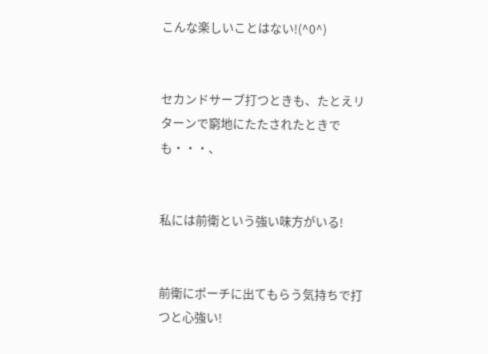こんな楽しいことはない!(^0^)


セカンドサーブ打つときも、たとえリターンで窮地にたたされたときでも・・・、


私には前衛という強い味方がいる!


前衛にポーチに出てもらう気持ちで打つと心強い!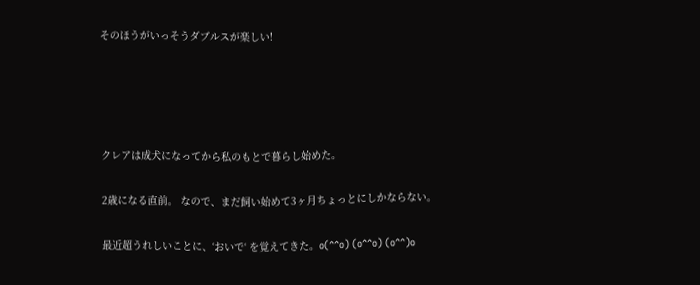そのほうがいっそうダブルスが楽しい!







クレアは成犬になってから私のもとで暮らし始めた。


2歳になる直前。 なので、まだ飼い始めて3ヶ月ちょっとにしかならない。


最近超うれしいことに、‘おいで‘ を覚えてきた。o(^^o) (o^^o) (o^^)o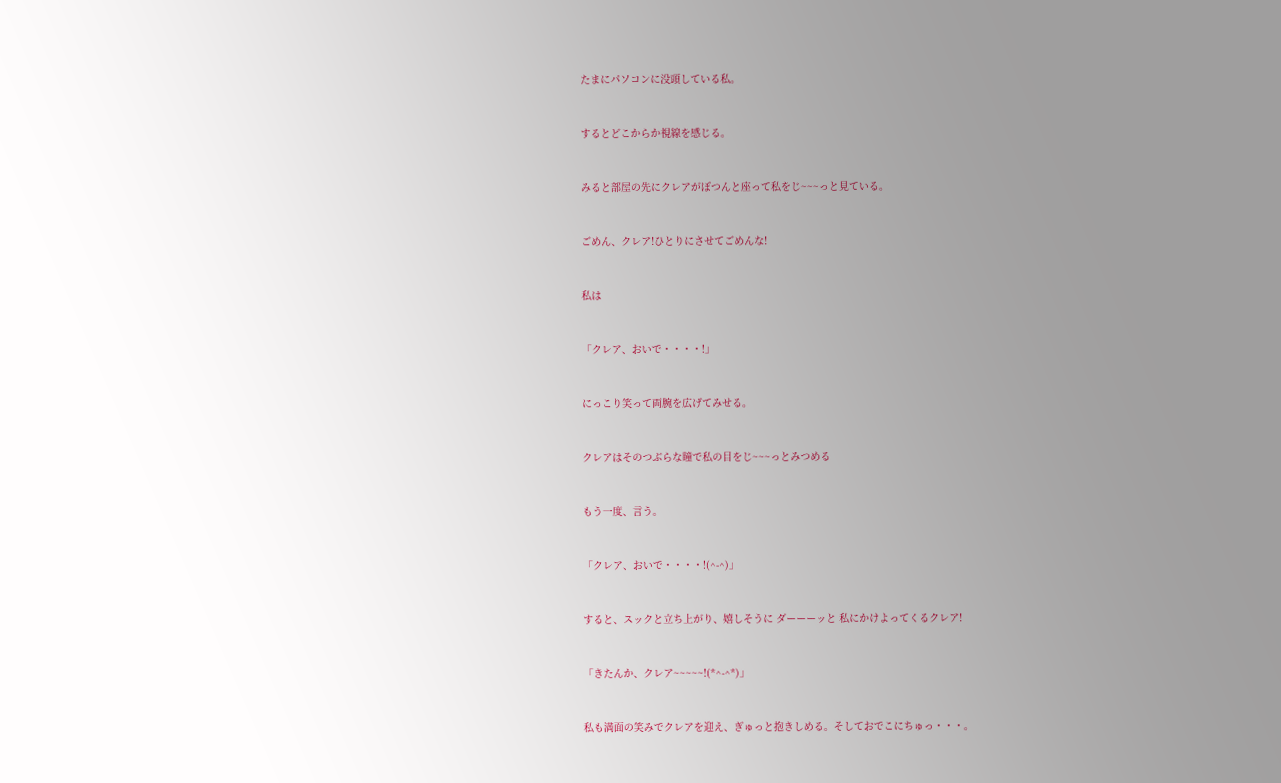たまにパソコンに没頭している私。


するとどこからか視線を感じる。


みると部屋の先にクレアがぽつんと座って私をじ~~~っと見ている。


ごめん、クレア!ひとりにさせてごめんな!


私は


「クレア、おいで・・・・!」


にっこり笑って両腕を広げてみせる。


クレアはそのつぶらな瞳で私の目をじ~~~っとみつめる


もう一度、言う。


「クレア、おいで・・・・!(^-^)」


すると、スックと立ち上がり、嬉しそうに ダーーーッと 私にかけよってくるクレア!


「きたんか、クレア~~~~~!(*^-^*)」


私も満面の笑みでクレアを迎え、ぎゅっと抱きしめる。そしておでこにちゅっ・・・。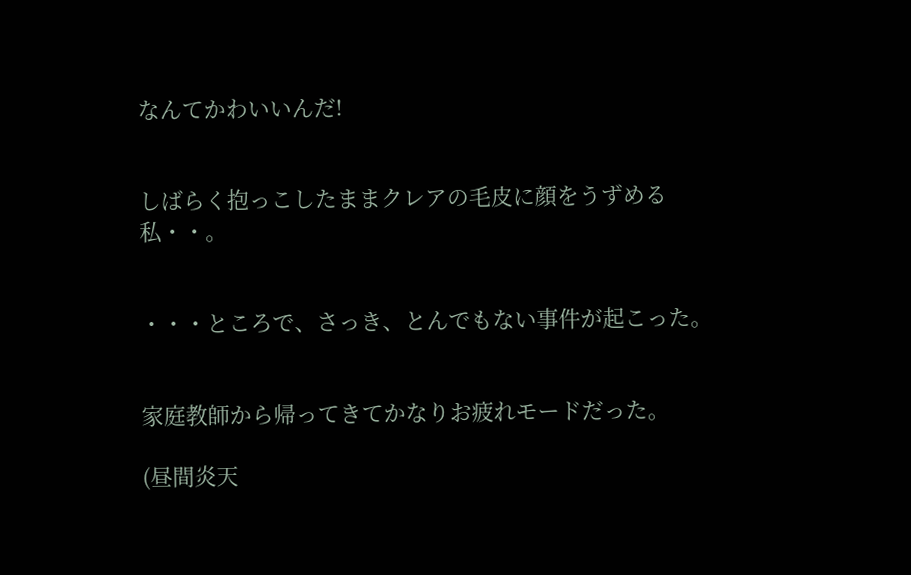なんてかわいいんだ!


しばらく抱っこしたままクレアの毛皮に顔をうずめる私・・。


・・・ところで、さっき、とんでもない事件が起こった。


家庭教師から帰ってきてかなりお疲れモードだった。

(昼間炎天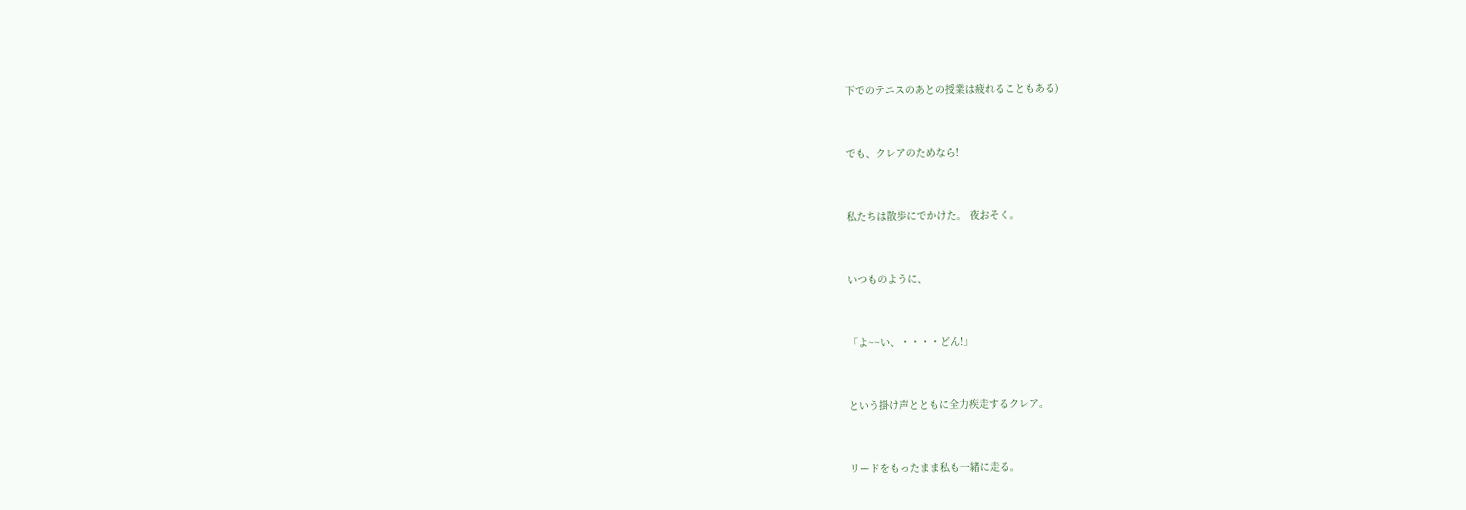下でのテニスのあとの授業は疲れることもある)


でも、クレアのためなら!


私たちは散歩にでかけた。 夜おそく。


いつものように、


「よ~~い、・・・・どん!」


という掛け声とともに全力疾走するクレア。


リードをもったまま私も一緒に走る。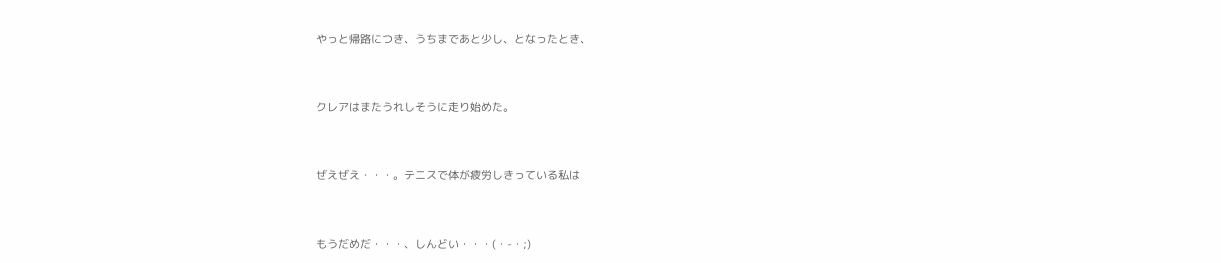やっと帰路につき、うちまであと少し、となったとき、


クレアはまたうれしそうに走り始めた。


ぜえぜえ・・・。テニスで体が疲労しきっている私は


もうだめだ・・・、しんどい・・・(・-・;)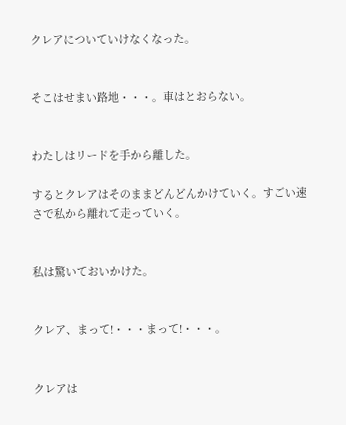クレアについていけなくなった。


そこはせまい路地・・・。車はとおらない。


わたしはリードを手から離した。

するとクレアはそのままどんどんかけていく。すごい速さで私から離れて走っていく。


私は驚いておいかけた。


クレア、まって!・・・まって!・・・。


クレアは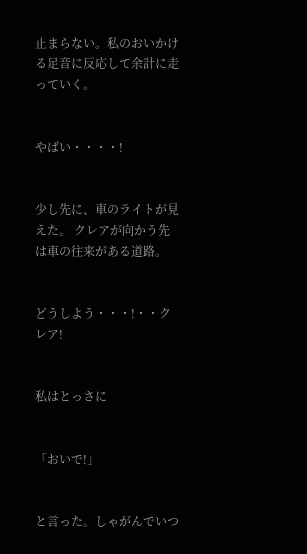止まらない。私のおいかける足音に反応して余計に走っていく。


やばい・・・・!


少し先に、車のライトが見えた。 クレアが向かう先は車の往来がある道路。


どうしよう・・・!・・クレア!


私はとっさに


「おいで!」


と言った。しゃがんでいつ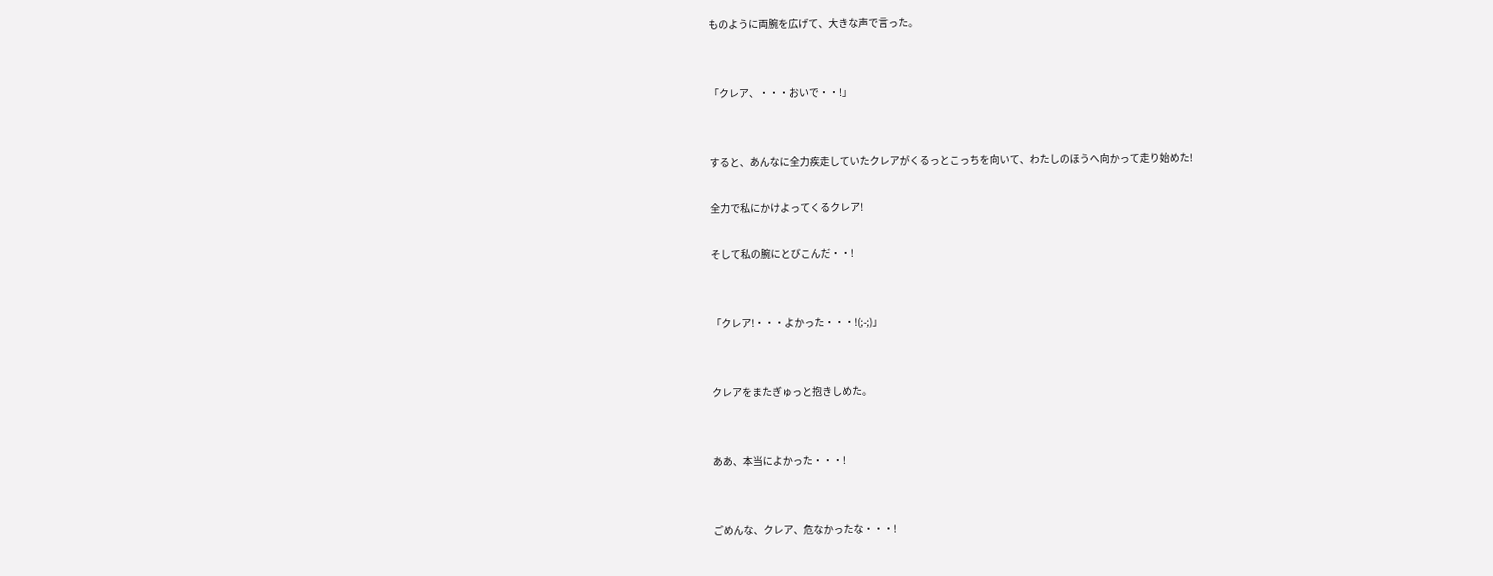ものように両腕を広げて、大きな声で言った。


「クレア、・・・おいで・・!」


すると、あんなに全力疾走していたクレアがくるっとこっちを向いて、わたしのほうへ向かって走り始めた!

全力で私にかけよってくるクレア!

そして私の腕にとびこんだ・・!


「クレア!・・・よかった・・・!(;-;)」


クレアをまたぎゅっと抱きしめた。


ああ、本当によかった・・・!


ごめんな、クレア、危なかったな・・・!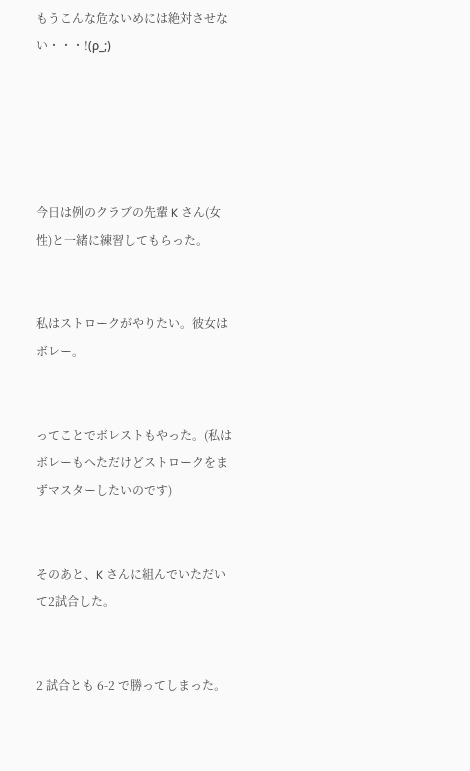もうこんな危ないめには絶対させない・・・!(ρ_;)





今日は例のクラブの先輩 K さん(女性)と一緒に練習してもらった。


私はストロークがやりたい。彼女はボレー。


ってことでボレストもやった。(私はボレーもへただけどストロークをまずマスターしたいのです)


そのあと、K さんに組んでいただいて2試合した。


2 試合とも 6-2 で勝ってしまった。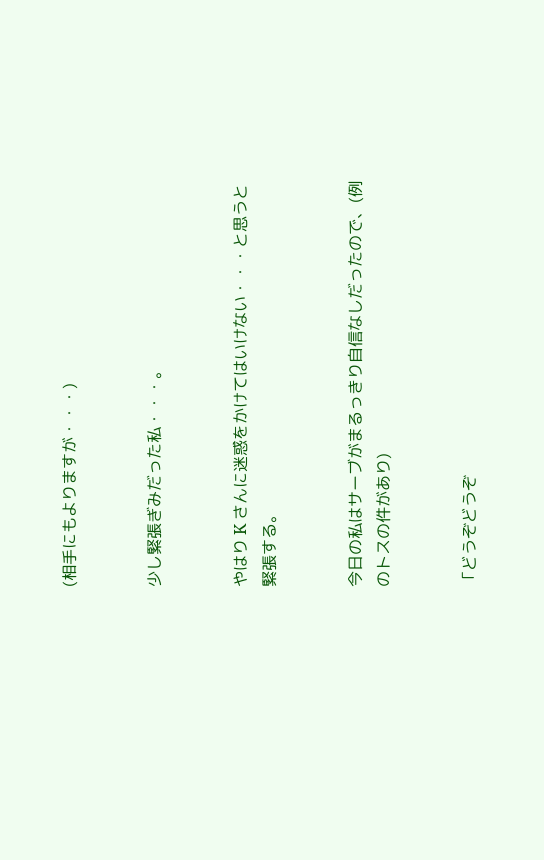(相手にもよりますが・・・)


少し緊張ぎみだった私・・・。


やはり K さんに迷惑をかけてはいけない・・・と思うと緊張する。


今日の私はサーブがまるっきり自信なしだったので、(例のトスの件があり)


「どうぞどうぞ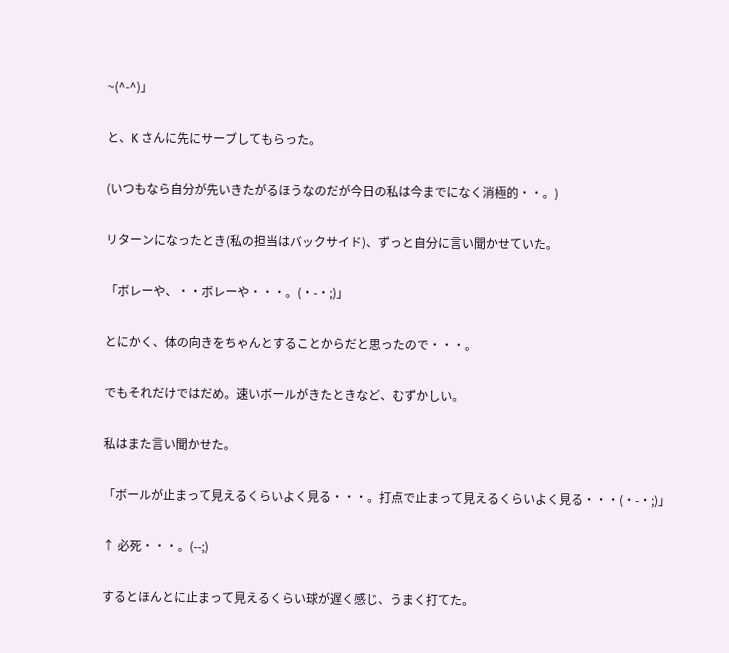~(^-^)」


と、K さんに先にサーブしてもらった。


(いつもなら自分が先いきたがるほうなのだが今日の私は今までになく消極的・・。)


リターンになったとき(私の担当はバックサイド)、ずっと自分に言い聞かせていた。


「ボレーや、・・ボレーや・・・。(・-・;)」


とにかく、体の向きをちゃんとすることからだと思ったので・・・。


でもそれだけではだめ。速いボールがきたときなど、むずかしい。


私はまた言い聞かせた。


「ボールが止まって見えるくらいよく見る・・・。打点で止まって見えるくらいよく見る・・・(・-・;)」


↑ 必死・・・。(--;)


するとほんとに止まって見えるくらい球が遅く感じ、うまく打てた。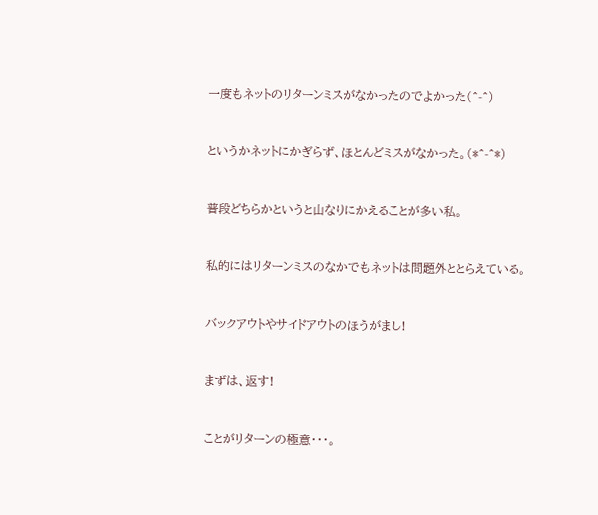一度もネットのリターンミスがなかったのでよかった(^-^)


というかネットにかぎらず、ほとんどミスがなかった。(*^-^*)


普段どちらかというと山なりにかえることが多い私。


私的にはリターンミスのなかでもネットは問題外ととらえている。


バックアウトやサイドアウトのほうがまし!


まずは、返す!


ことがリターンの極意・・・。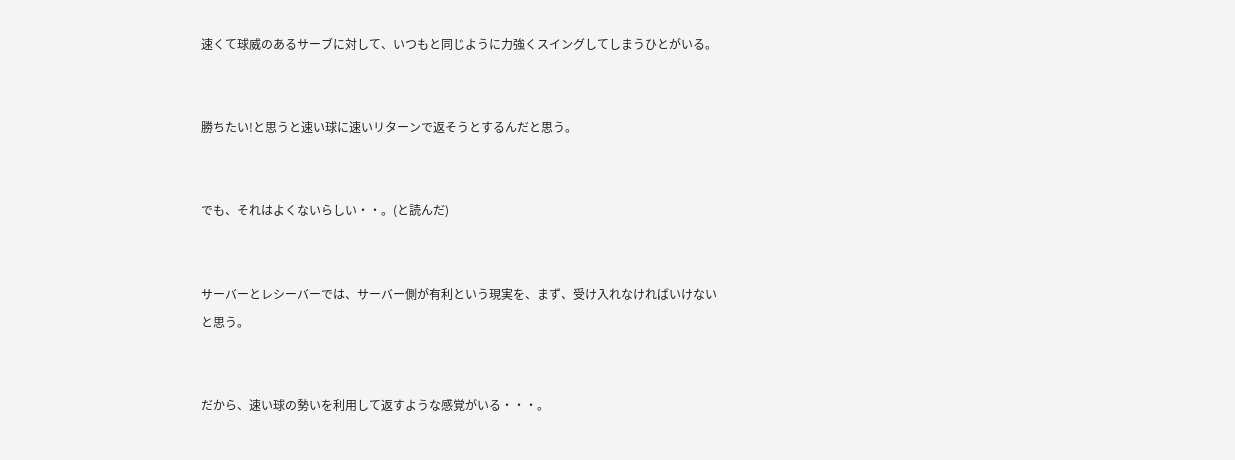速くて球威のあるサーブに対して、いつもと同じように力強くスイングしてしまうひとがいる。


勝ちたい!と思うと速い球に速いリターンで返そうとするんだと思う。


でも、それはよくないらしい・・。(と読んだ)


サーバーとレシーバーでは、サーバー側が有利という現実を、まず、受け入れなければいけないと思う。


だから、速い球の勢いを利用して返すような感覚がいる・・・。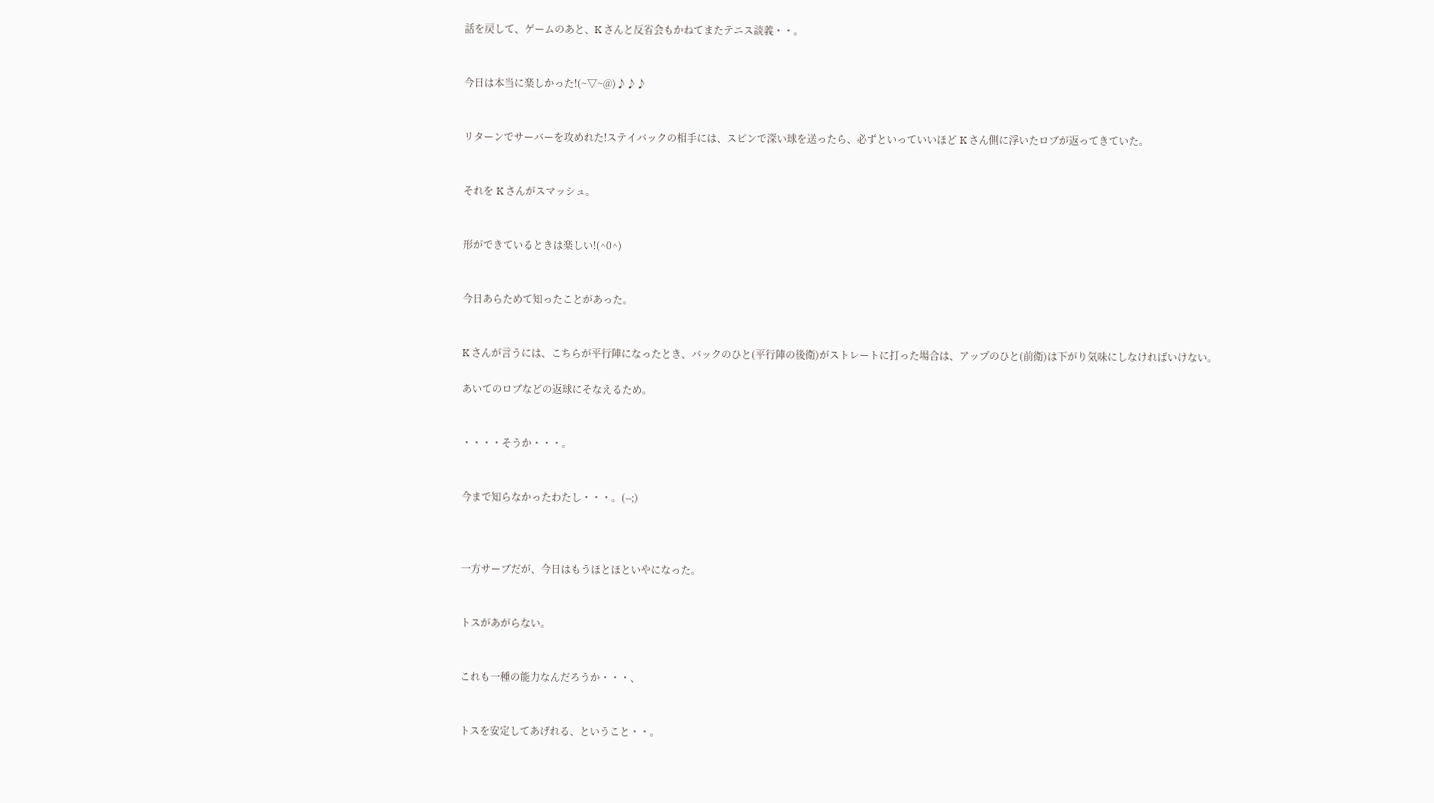話を戻して、ゲームのあと、K さんと反省会もかねてまたテニス談義・・。


今日は本当に楽しかった!(~▽~@)♪♪♪


リターンでサーバーを攻めれた!ステイバックの相手には、スピンで深い球を送ったら、必ずといっていいほど K さん側に浮いたロブが返ってきていた。


それを K さんがスマッシュ。


形ができているときは楽しい!(^0^)


今日あらためて知ったことがあった。


K さんが言うには、こちらが平行陣になったとき、バックのひと(平行陣の後衛)がストレートに打った場合は、アップのひと(前衛)は下がり気味にしなければいけない。

あいてのロブなどの返球にそなえるため。


・・・・そうか・・・。


今まで知らなかったわたし・・・。(--;)



一方サーブだが、今日はもうほとほといやになった。


トスがあがらない。


これも一種の能力なんだろうか・・・、


トスを安定してあげれる、ということ・・。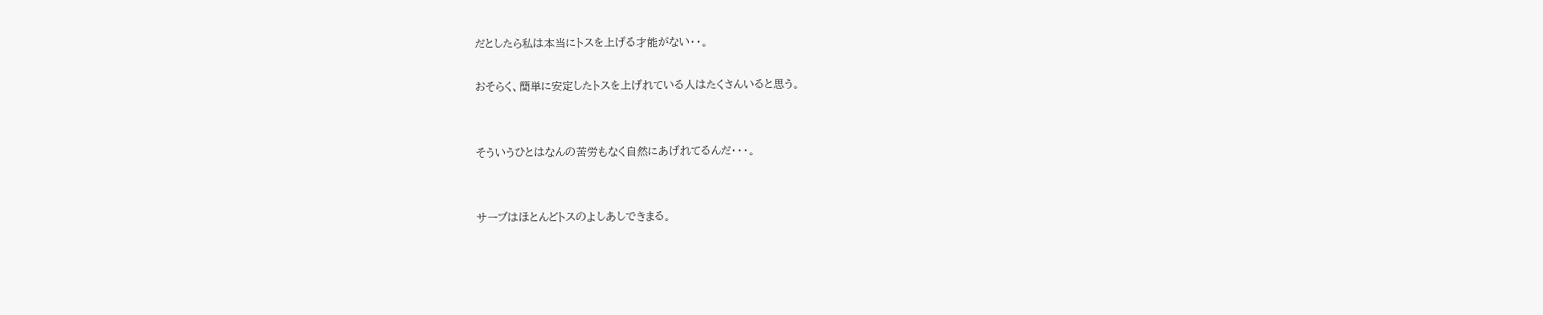だとしたら私は本当にトスを上げる才能がない・・。

おそらく、簡単に安定したトスを上げれている人はたくさんいると思う。


そういうひとはなんの苦労もなく自然にあげれてるんだ・・・。


サーブはほとんどトスのよしあしできまる。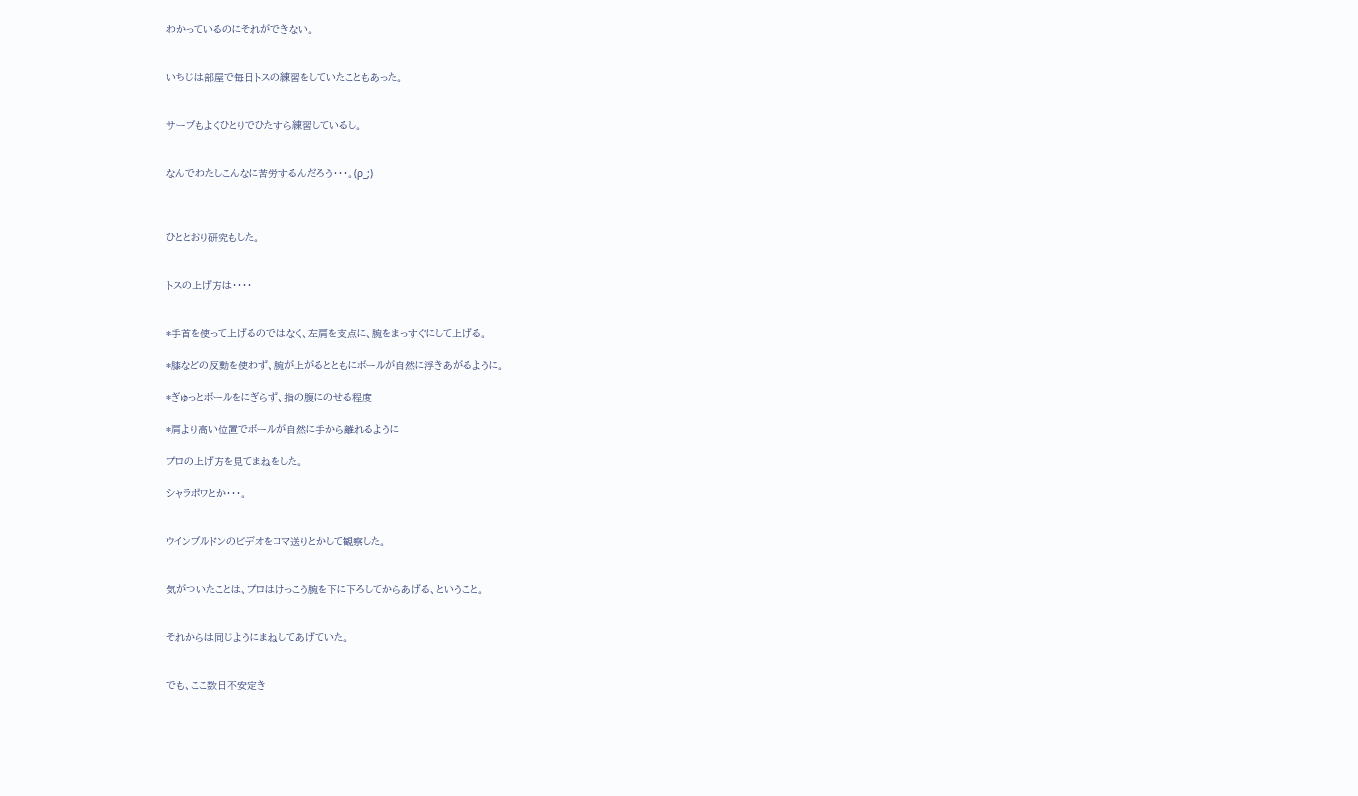わかっているのにそれができない。


いちじは部屋で毎日トスの練習をしていたこともあった。


サーブもよくひとりでひたすら練習しているし。


なんでわたしこんなに苦労するんだろう・・・。(ρ_;)



ひととおり研究もした。


トスの上げ方は・・・・


*手首を使って上げるのではなく、左肩を支点に、腕をまっすぐにして上げる。

*膝などの反動を使わず、腕が上がるとともにボールが自然に浮きあがるように。

*ぎゅっとボールをにぎらず、指の腹にのせる程度

*肩より高い位置でボールが自然に手から離れるように

プロの上げ方を見てまねをした。

シャラポワとか・・・。


ウインブルドンのビデオをコマ送りとかして観察した。


気がついたことは、プロはけっこう腕を下に下ろしてからあげる、ということ。


それからは同じようにまねしてあげていた。


でも、ここ数日不安定き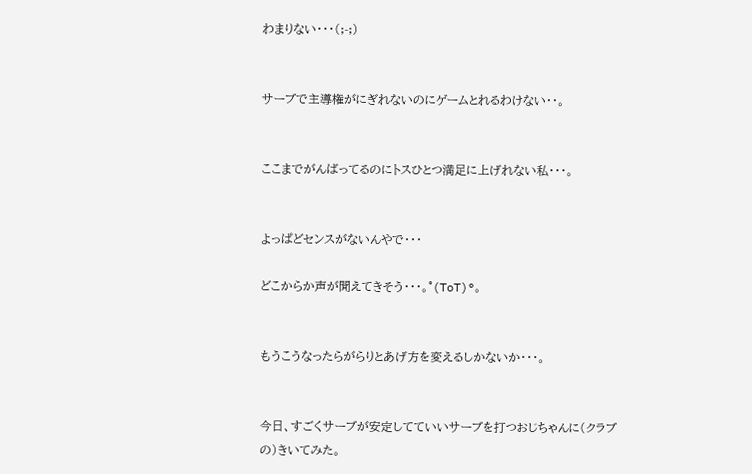わまりない・・・(;-;)


サーブで主導権がにぎれないのにゲームとれるわけない・・。


ここまでがんばってるのにトスひとつ満足に上げれない私・・・。


よっぱどセンスがないんやで・・・

どこからか声が聞えてきそう・・・。°(ToT)°。


もうこうなったらがらりとあげ方を変えるしかないか・・・。


今日、すごくサーブが安定してていいサーブを打つおじちゃんに(クラブの)きいてみた。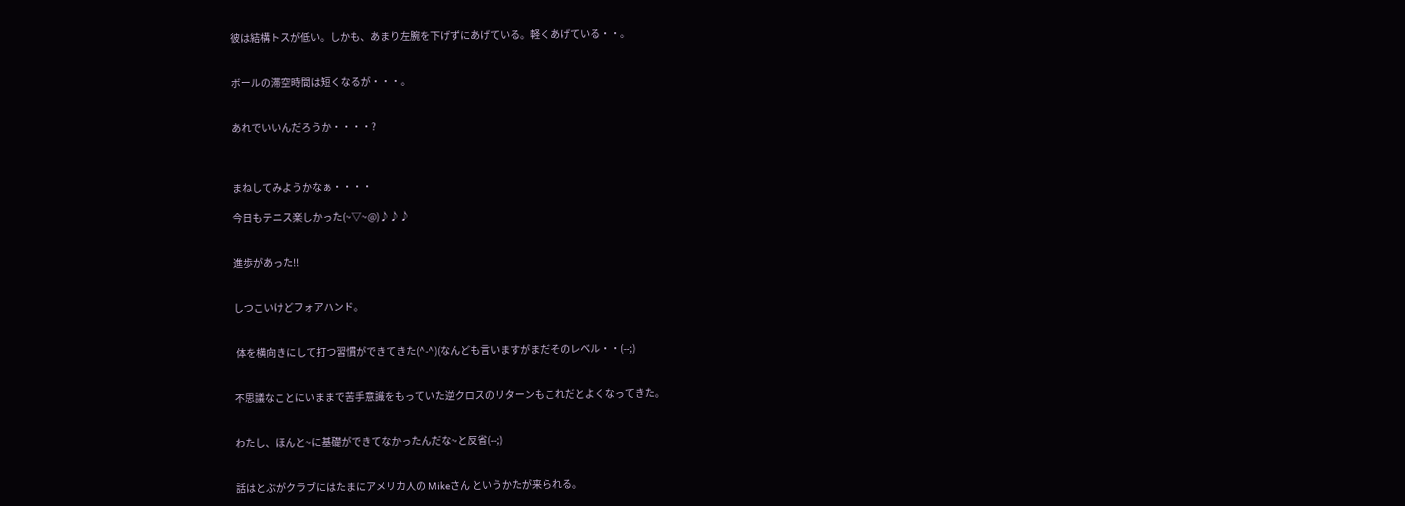彼は結構トスが低い。しかも、あまり左腕を下げずにあげている。軽くあげている・・。


ボールの滞空時間は短くなるが・・・。


あれでいいんだろうか・・・・?



まねしてみようかなぁ・・・・

今日もテニス楽しかった(~▽~@)♪♪♪


進歩があった!!


しつこいけどフォアハンド。


 体を横向きにして打つ習慣ができてきた(^-^)(なんども言いますがまだそのレベル・・(--;)


不思議なことにいままで苦手意識をもっていた逆クロスのリターンもこれだとよくなってきた。


わたし、ほんと~に基礎ができてなかったんだな~と反省(--;)


話はとぶがクラブにはたまにアメリカ人の Mikeさん というかたが来られる。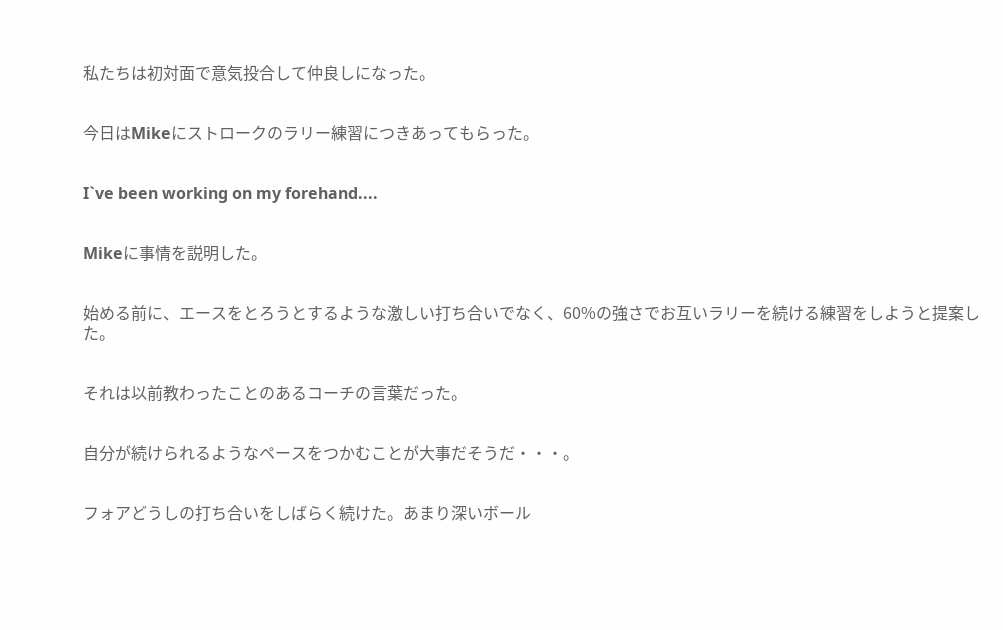私たちは初対面で意気投合して仲良しになった。


今日はMikeにストロークのラリー練習につきあってもらった。


I`ve been working on my forehand....


Mikeに事情を説明した。


始める前に、エースをとろうとするような激しい打ち合いでなく、60%の強さでお互いラリーを続ける練習をしようと提案した。


それは以前教わったことのあるコーチの言葉だった。


自分が続けられるようなペースをつかむことが大事だそうだ・・・。


フォアどうしの打ち合いをしばらく続けた。あまり深いボール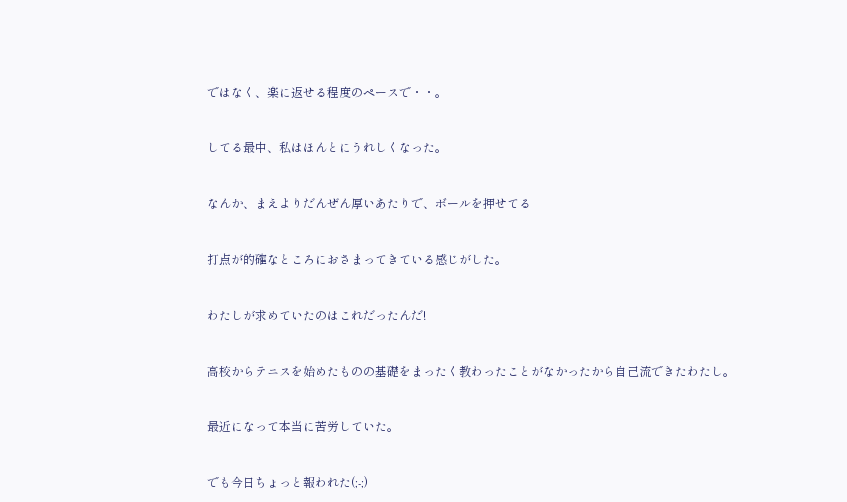ではなく、楽に返せる程度のペースで・・。


してる最中、私はほんとにうれしくなった。


なんか、まえよりだんぜん厚いあたりで、ボールを押せてる


打点が的確なところにおさまってきている感じがした。


わたしが求めていたのはこれだったんだ!


高校からテニスを始めたものの基礎をまったく教わったことがなかったから自己流できたわたし。


最近になって本当に苦労していた。


でも今日ちょっと報われた(;-;)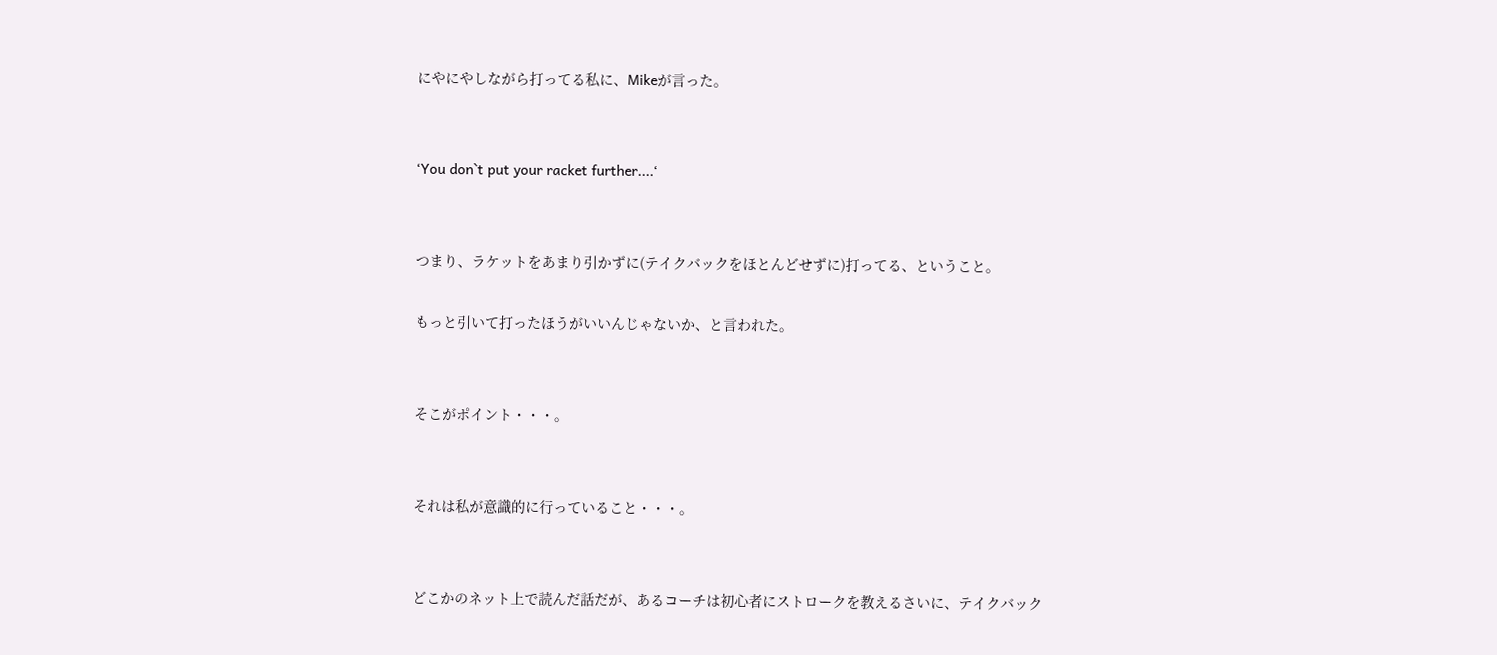にやにやしながら打ってる私に、Mikeが言った。


‘You don`t put your racket further....‘


つまり、ラケットをあまり引かずに(テイクバックをほとんどせずに)打ってる、ということ。

もっと引いて打ったほうがいいんじゃないか、と言われた。


そこがポイント・・・。


それは私が意識的に行っていること・・・。


どこかのネット上で読んだ話だが、あるコーチは初心者にストロークを教えるさいに、テイクバック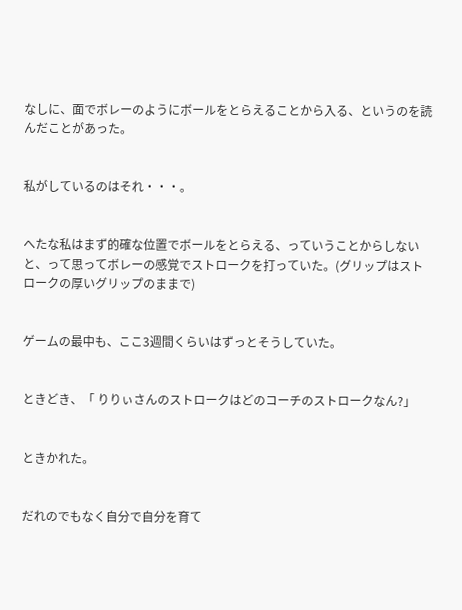なしに、面でボレーのようにボールをとらえることから入る、というのを読んだことがあった。


私がしているのはそれ・・・。


へたな私はまず的確な位置でボールをとらえる、っていうことからしないと、って思ってボレーの感覚でストロークを打っていた。(グリップはストロークの厚いグリップのままで)


ゲームの最中も、ここ3週間くらいはずっとそうしていた。


ときどき、「 りりぃさんのストロークはどのコーチのストロークなん?」


ときかれた。


だれのでもなく自分で自分を育て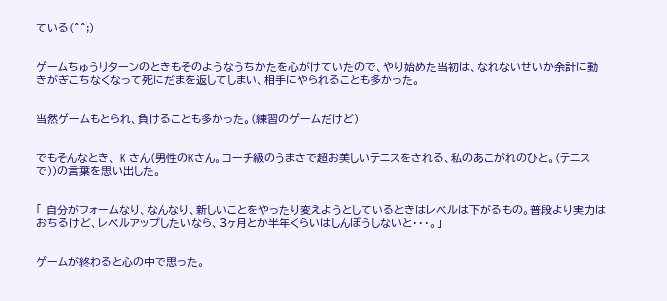ている(^^;)


ゲームちゅうリターンのときもそのようなうちかたを心がけていたので、やり始めた当初は、なれないせいか余計に動きがぎこちなくなって死にだまを返してしまい、相手にやられることも多かった。


当然ゲームもとられ、負けることも多かった。(練習のゲームだけど)


でもそんなとき、 K さん(男性のKさん。コーチ級のうまさで超お美しいテニスをされる、私のあこがれのひと。(テニスで))の言葉を思い出した。


「 自分がフォームなり、なんなり、新しいことをやったり変えようとしているときはレベルは下がるもの。普段より実力はおちるけど、レベルアップしたいなら、3ヶ月とか半年くらいはしんぼうしないと・・・。」


ゲームが終わると心の中で思った。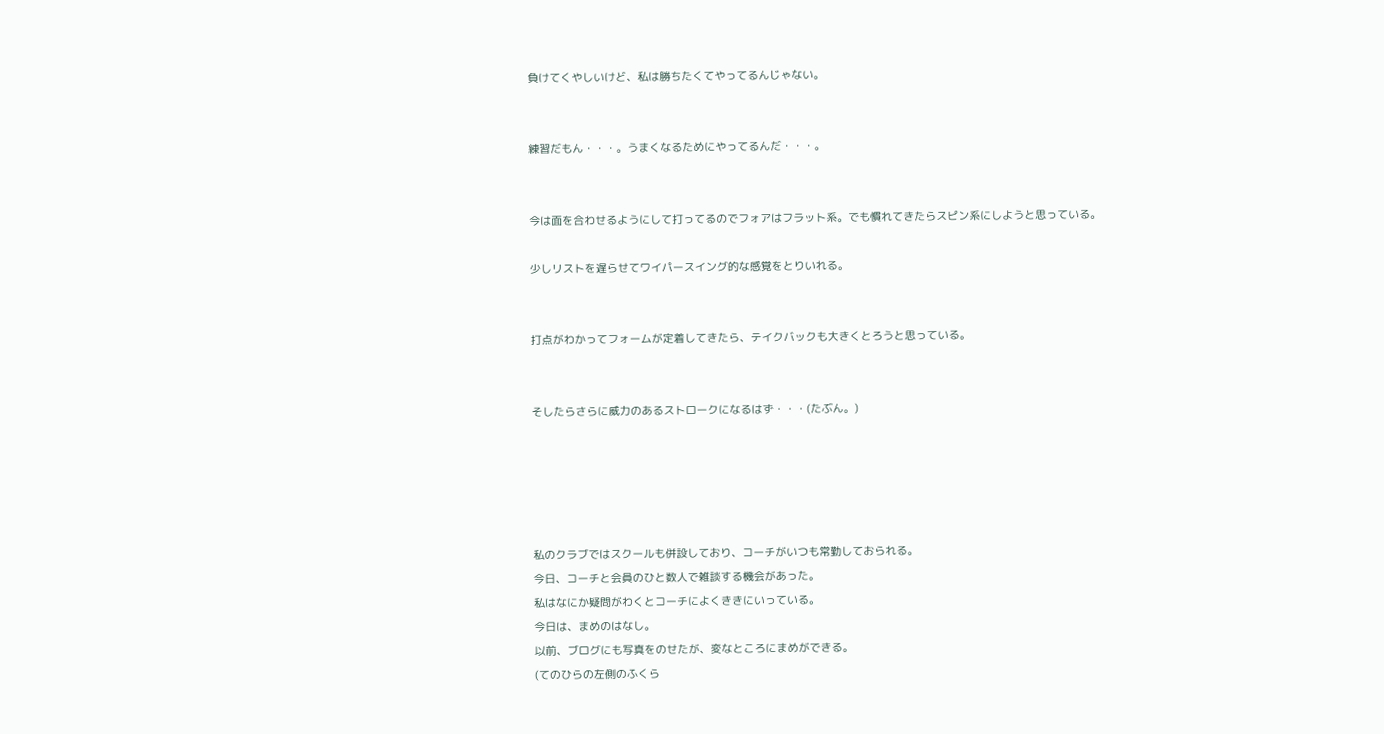負けてくやしいけど、私は勝ちたくてやってるんじゃない。


練習だもん・・・。うまくなるためにやってるんだ・・・。


今は面を合わせるようにして打ってるのでフォアはフラット系。でも慣れてきたらスピン系にしようと思っている。

少しリストを遅らせてワイパースイング的な感覚をとりいれる。


打点がわかってフォームが定着してきたら、テイクバックも大きくとろうと思っている。


そしたらさらに威力のあるストロークになるはず・・・(たぶん。)





私のクラブではスクールも併設しており、コーチがいつも常勤しておられる。
今日、コーチと会員のひと数人で雑談する機会があった。
私はなにか疑問がわくとコーチによくききにいっている。
今日は、まめのはなし。
以前、ブログにも写真をのせたが、変なところにまめができる。
(てのひらの左側のふくら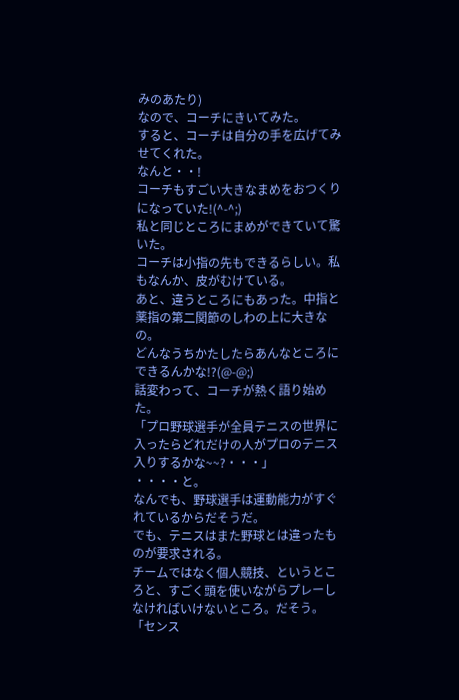みのあたり)
なので、コーチにきいてみた。
すると、コーチは自分の手を広げてみせてくれた。
なんと・・!
コーチもすごい大きなまめをおつくりになっていた!(^-^;)
私と同じところにまめができていて驚いた。
コーチは小指の先もできるらしい。私もなんか、皮がむけている。
あと、違うところにもあった。中指と薬指の第二関節のしわの上に大きなの。
どんなうちかたしたらあんなところにできるんかな!?(@-@;)
話変わって、コーチが熱く語り始めた。
「プロ野球選手が全員テニスの世界に入ったらどれだけの人がプロのテニス入りするかな~~?・・・」
・・・・と。
なんでも、野球選手は運動能力がすぐれているからだそうだ。
でも、テニスはまた野球とは違ったものが要求される。
チームではなく個人競技、というところと、すごく頭を使いながらプレーしなければいけないところ。だそう。
「センス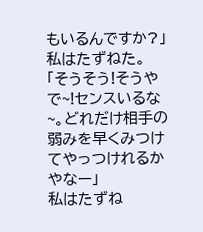もいるんですか?」
私はたずねた。
「そうそう!そうやで~!センスいるな~。どれだけ相手の弱みを早くみつけてやっつけれるかやなー」
私はたずね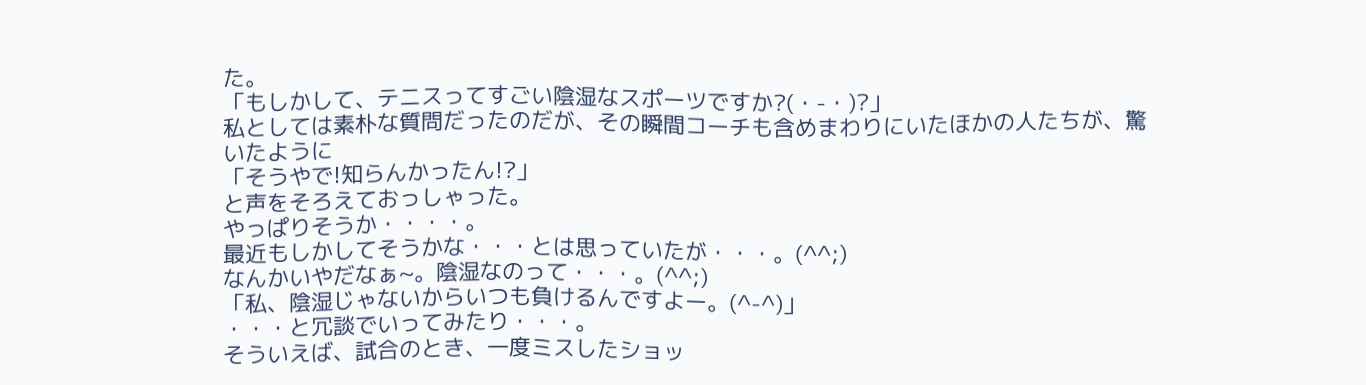た。
「もしかして、テニスってすごい陰湿なスポーツですか?(・-・)?」
私としては素朴な質問だったのだが、その瞬間コーチも含めまわりにいたほかの人たちが、驚いたように
「そうやで!知らんかったん!?」
と声をそろえておっしゃった。
やっぱりそうか・・・・。
最近もしかしてそうかな・・・とは思っていたが・・・。(^^;)
なんかいやだなぁ~。陰湿なのって・・・。(^^;)
「私、陰湿じゃないからいつも負けるんですよー。(^-^)」
・・・と冗談でいってみたり・・・。
そういえば、試合のとき、一度ミスしたショッ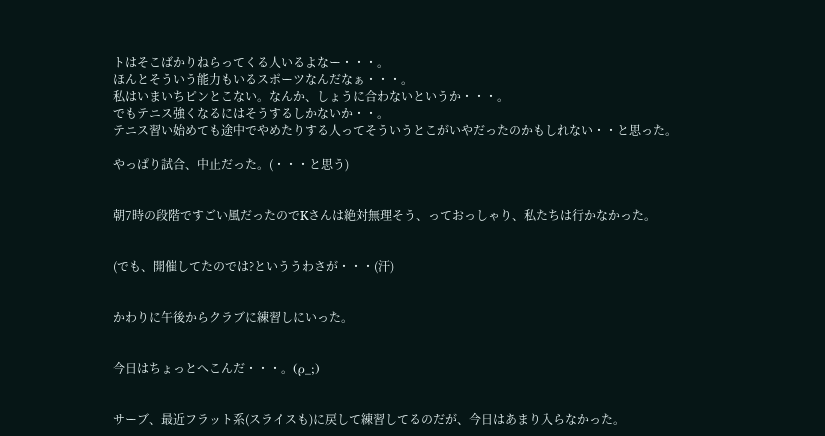トはそこばかりねらってくる人いるよなー・・・。
ほんとそういう能力もいるスポーツなんだなぁ・・・。
私はいまいちピンとこない。なんか、しょうに合わないというか・・・。
でもテニス強くなるにはそうするしかないか・・。
テニス習い始めても途中でやめたりする人ってそういうとこがいやだったのかもしれない・・と思った。

やっぱり試合、中止だった。(・・・と思う)


朝7時の段階ですごい風だったのでKさんは絶対無理そう、っておっしゃり、私たちは行かなかった。


(でも、開催してたのでは?といううわさが・・・(汗)


かわりに午後からクラブに練習しにいった。


今日はちょっとへこんだ・・・。(ρ_;)


サーブ、最近フラット系(スライスも)に戻して練習してるのだが、今日はあまり入らなかった。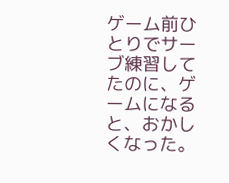ゲーム前ひとりでサーブ練習してたのに、ゲームになると、おかしくなった。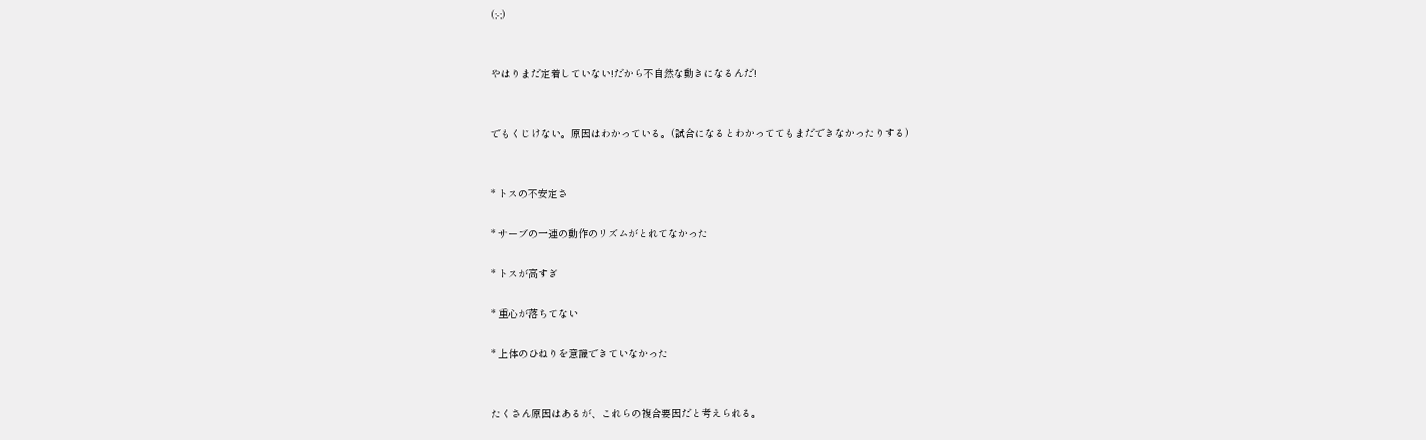(;-;)


やはりまだ定着していない!だから不自然な動きになるんだ!


でもくじけない。原因はわかっている。(試合になるとわかっててもまだできなかったりする)


* トスの不安定さ

* サーブの一連の動作のリズムがとれてなかった

* トスが高すぎ

* 重心が落ちてない

* 上体のひねりを意識できていなかった


たくさん原因はあるが、これらの複合要因だと考えられる。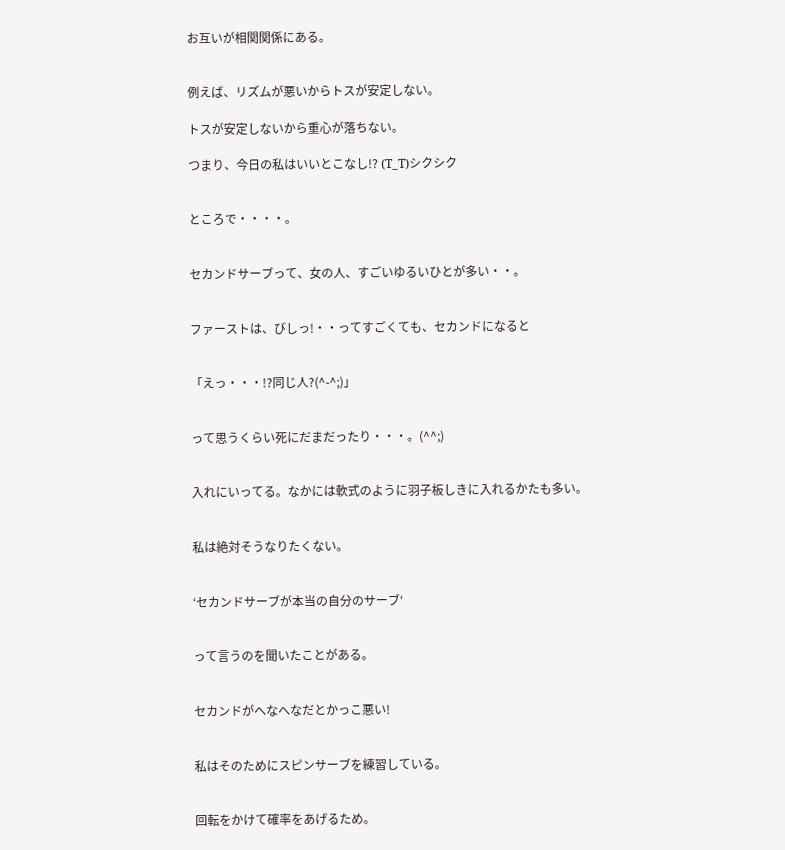お互いが相関関係にある。


例えば、リズムが悪いからトスが安定しない。

トスが安定しないから重心が落ちない。

つまり、今日の私はいいとこなし!? (T_T)シクシク


ところで・・・・。


セカンドサーブって、女の人、すごいゆるいひとが多い・・。


ファーストは、びしっ!・・ってすごくても、セカンドになると


「えっ・・・!?同じ人?(^-^;)」


って思うくらい死にだまだったり・・・。(^^;)


入れにいってる。なかには軟式のように羽子板しきに入れるかたも多い。


私は絶対そうなりたくない。


‘セカンドサーブが本当の自分のサーブ‘


って言うのを聞いたことがある。


セカンドがへなへなだとかっこ悪い!


私はそのためにスピンサーブを練習している。


回転をかけて確率をあげるため。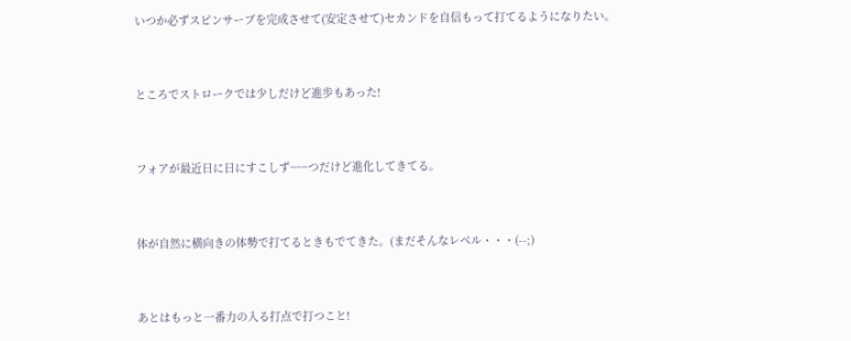いつか必ずスピンサーブを完成させて(安定させて)セカンドを自信もって打てるようになりたい。


ところでストロークでは少しだけど進歩もあった!


フォアが最近日に日にすこしず~~~つだけど進化してきてる。


体が自然に横向きの体勢で打てるときもでてきた。(まだそんなレベル・・・(--;)


あとはもっと一番力の入る打点で打つこと!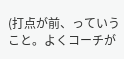(打点が前、っていうこと。よくコーチが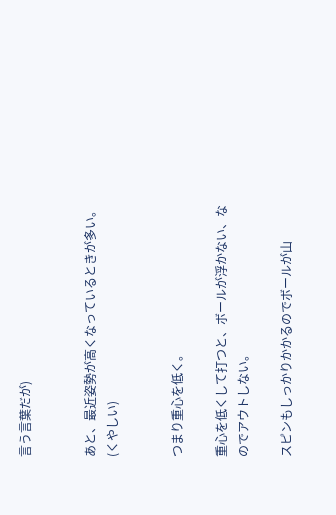言う言葉だが)


あと、最近姿勢が高くなっているときが多い。(くやしい)


つまり重心を低く。

重心を低くして打つと、ボールが浮かない、なのでアウトしない。

スピンもしっかりかかるのでボールが山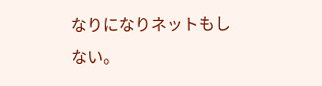なりになりネットもしない。